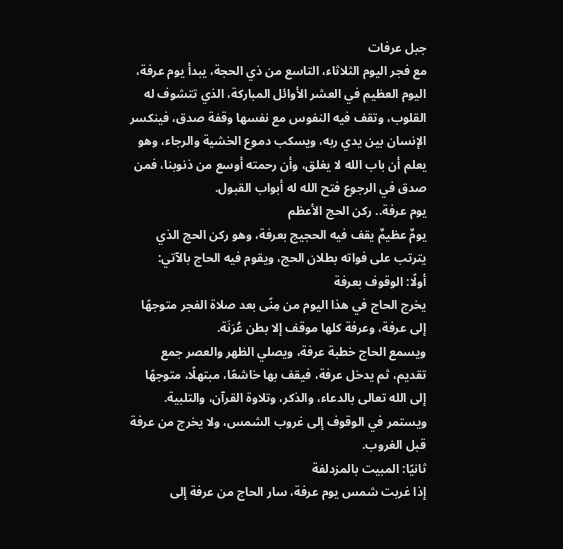جبل عرفات
مع فجر اليوم الثلاثاء، التاسع من ذي الحجة، يبدأ يوم عرفة، اليوم العظيم في العشر الأوائل المباركة، الذي تتشوف له القلوب، وتقف فيه النفوس مع نفسها وقفة صدق، فينكسر الإنسان بين يدي ربه، ويسكب دموع الخشية والرجاء، وهو يعلم أن باب الله لا يغلق، وأن رحمته أوسع من ذنوبنا، فمن صدق في الرجوع فتح الله له أبواب القبول.
يوم عرفة.. ركن الحج الأعظم
يومٌ عظيمٌ يقف فيه الحجيج بعرفة، وهو ركن الحج الذي يترتب على فواته بطلان الحج، ويقوم فيه الحاج بالآتي:
أولًا: الوقوف بعرفة
يخرج الحاج في هذا اليوم من مِنًى بعد صلاة الفجر متوجهًا إلى عرفة، وعرفة كلها موقف إلا بطن عُرَنَة.
ويسمع الحاج خطبة عرفة، ويصلي الظهر والعصر جمع تقديم، ثم يدخل عرفة، فيقف بها خاشعًا، مبتهلًا، متوجهًا إلى الله تعالى بالدعاء، والذكر، وتلاوة القرآن، والتلبية.
ويستمر في الوقوف إلى غروب الشمس، ولا يخرج من عرفة قبل الغروب.
ثانيًا: المبيت بالمزدلفة
إذا غربت شمس يوم عرفة، سار الحاج من عرفة إلى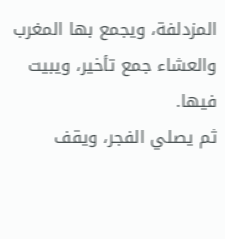المزدلفة، ويجمع بها المغرب والعشاء جمع تأخير، ويبيت فيها.
ثم يصلي الفجر، ويقف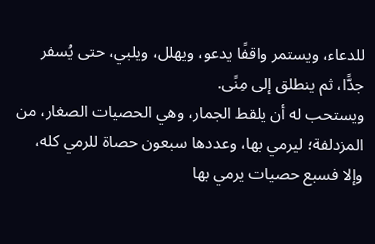للدعاء، ويستمر واقفًا يدعو، ويهلل، ويلبي، حتى يُسفر جدًّا، ثم ينطلق إلى مِنًى.
ويستحب له أن يلقط الجمار، وهي الحصيات الصغار، من المزدلفة؛ ليرمي بها، وعددها سبعون حصاة للرمي كله، وإلا فسبع حصيات يرمي بها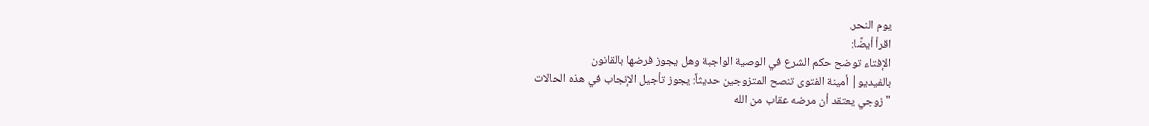يوم النحر.
اقرأ أيضًا:
الإفتاء توضح حكم الشرع في الوصية الواجبة وهل يجوز فرضها بالقانون
بالفيديو| أمينة الفتوى تنصح المتزوجين حديثاً: يجوز تأجيل الإنجاب في هذه الحالات
"زوجي يعتقد أن مرضه عقاب من الله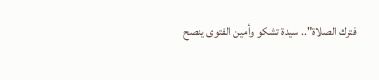فترك الصلاة".. سيدة تشكو وأمين الفتوى ينصح